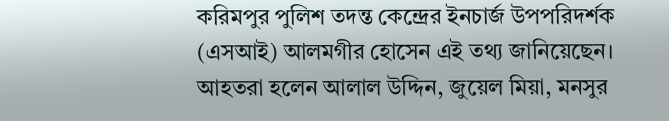করিমপুর পুলিশ তদন্ত কেন্দ্রের ইনচার্জ উপপরিদর্শক (এসআই) আলমগীর হোসেন এই তথ্য জানিয়েছেন।
আহতরা হলেন আলাল উদ্দিন, জুয়েল মিয়া, মনসুর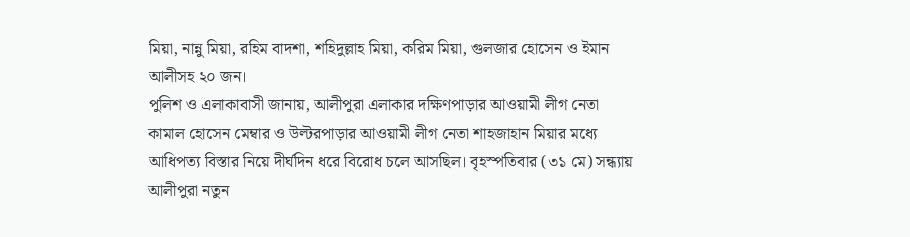মিয়া, নান্নু মিয়া, রহিম বাদশা, শহিদুল্লাহ মিয়া, করিম মিয়া, গুলজার হোসেন ও ইমান আলীসহ ২০ জন।
পুলিশ ও এলাকাবাসী জানায়, আলীপুরা এলাকার দক্ষিণপাড়ার আওয়ামী লীগ নেতা কামাল হোসেন মেম্বার ও উল্টরপাড়ার আওয়ামী লীগ নেতা শাহজাহান মিয়ার মধ্যে আধিপত্য বিস্তার নিয়ে দীর্ঘদিন ধরে বিরোধ চলে আসছিল। বৃহস্পতিবার (৩১ মে) সন্ধ্যায় আলীপুরা নতুন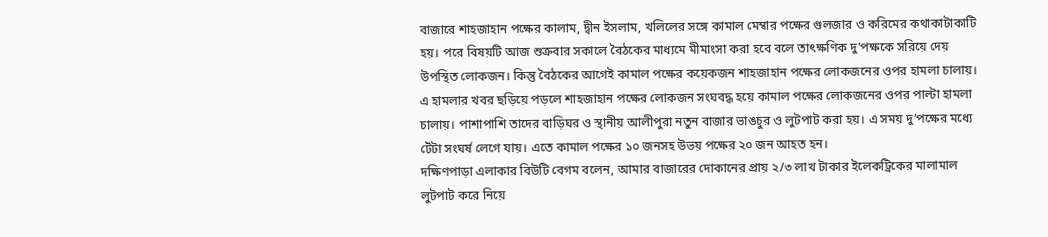বাজারে শাহজাহান পক্ষের কালাম, দ্বীন ইসলাম, খলিলের সঙ্গে কামাল মেম্বার পক্ষের গুলজার ও করিমের কথাকাটাকাটি হয়। পরে বিষয়টি আজ শুক্রবার সকালে বৈঠকের মাধ্যমে মীমাংসা করা হবে বলে তাৎক্ষণিক দু’পক্ষকে সরিয়ে দেয় উপস্থিত লোকজন। কিন্তু বৈঠকের আগেই কামাল পক্ষের কয়েকজন শাহজাহান পক্ষের লোকজনের ওপর হামলা চালায়। এ হামলার খবর ছড়িয়ে পড়লে শাহজাহান পক্ষের লোকজন সংঘবদ্ধ হয়ে কামাল পক্ষের লোকজনের ওপর পাল্টা হামলা চালায়। পাশাপাশি তাদের বাড়িঘর ও স্থানীয় আলীপুরা নতুন বাজার ভাঙচুর ও লুটপাট করা হয়। এ সময় দু’পক্ষের মধ্যে টেঁটা সংঘর্ষ লেগে যায়। এতে কামাল পক্ষের ১০ জনসহ উভয় পক্ষের ২০ জন আহত হন।
দক্ষিণপাড়া এলাকার বিউটি বেগম বলেন, আমার বাজারের দোকানের প্রায় ২/৩ লাখ টাকার ইলেকট্রিকের মালামাল লুটপাট করে নিয়ে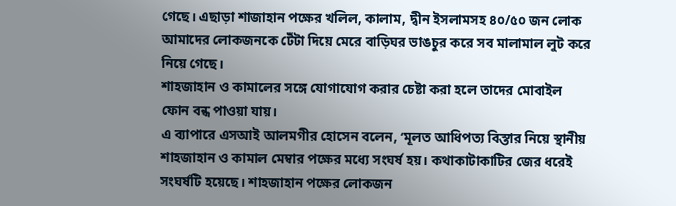গেছে। এছাড়া শাজাহান পক্ষের খলিল, কালাম, দ্বীন ইসলামসহ ৪০/৫০ জন লোক আমাদের লোকজনকে টেঁটা দিয়ে মেরে বাড়িঘর ভাঙচুর করে সব মালামাল লুট করে নিয়ে গেছে।
শাহজাহান ও কামালের সঙ্গে যোগাযোগ করার চেষ্টা করা হলে তাদের মোবাইল ফোন বন্ধ পাওয়া যায়।
এ ব্যাপারে এসআই আলমগীর হোসেন বলেন, ‘মূলত আধিপত্য বিস্তার নিয়ে স্থানীয় শাহজাহান ও কামাল মেম্বার পক্ষের মধ্যে সংঘর্ষ হয়। কথাকাটাকাটির জের ধরেই সংঘর্ষটি হয়েছে। শাহজাহান পক্ষের লোকজন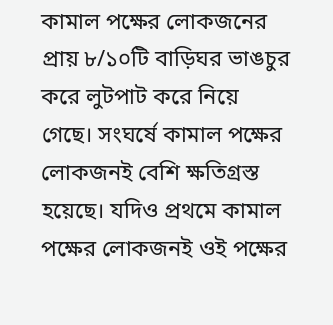কামাল পক্ষের লোকজনের প্রায় ৮/১০টি বাড়িঘর ভাঙচুর করে লুটপাট করে নিয়ে গেছে। সংঘর্ষে কামাল পক্ষের লোকজনই বেশি ক্ষতিগ্রস্ত হয়েছে। যদিও প্রথমে কামাল পক্ষের লোকজনই ওই পক্ষের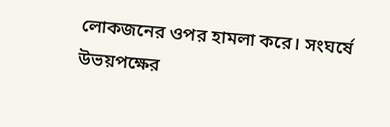লোকজনের ওপর হামলা করে। সংঘর্ষে উভয়পক্ষের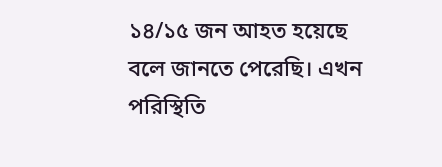১৪/১৫ জন আহত হয়েছে বলে জানতে পেরেছি। এখন পরিস্থিতি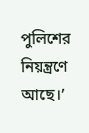পুলিশের নিয়ন্ত্রণে আছে।’